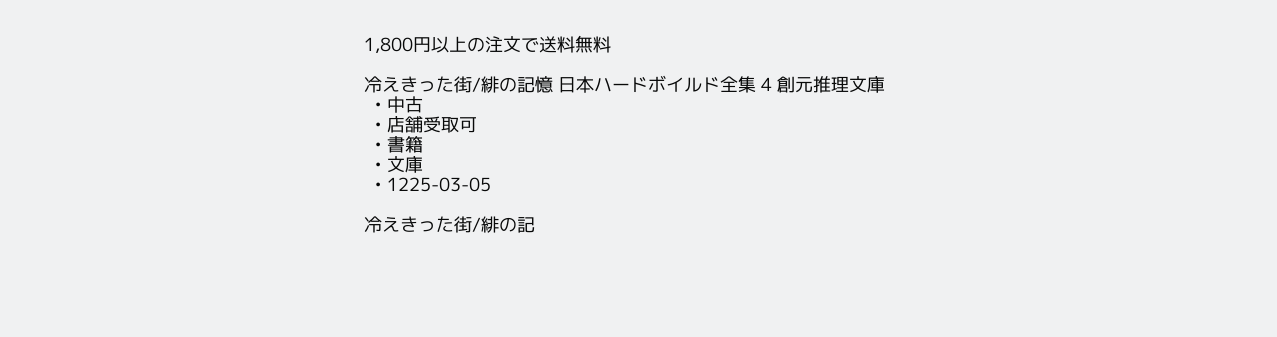1,800円以上の注文で送料無料

冷えきった街/緋の記憶 日本ハードボイルド全集 4 創元推理文庫
  • 中古
  • 店舗受取可
  • 書籍
  • 文庫
  • 1225-03-05

冷えきった街/緋の記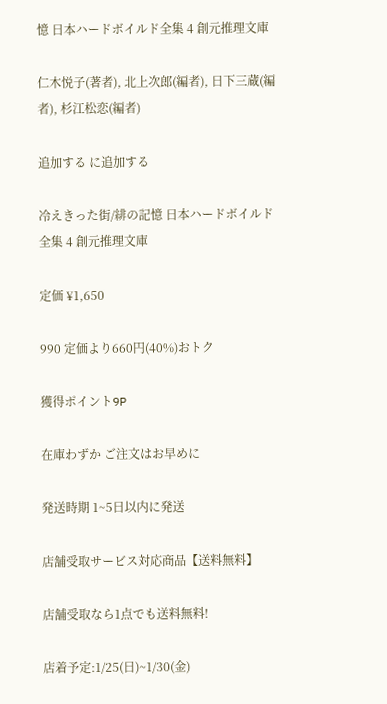憶 日本ハードボイルド全集 4 創元推理文庫

仁木悦子(著者), 北上次郎(編者), 日下三蔵(編者), 杉江松恋(編者)

追加する に追加する

冷えきった街/緋の記憶 日本ハードボイルド全集 4 創元推理文庫

定価 ¥1,650

990 定価より660円(40%)おトク

獲得ポイント9P

在庫わずか ご注文はお早めに

発送時期 1~5日以内に発送

店舗受取サービス対応商品【送料無料】

店舗受取なら1点でも送料無料!

店着予定:1/25(日)~1/30(金)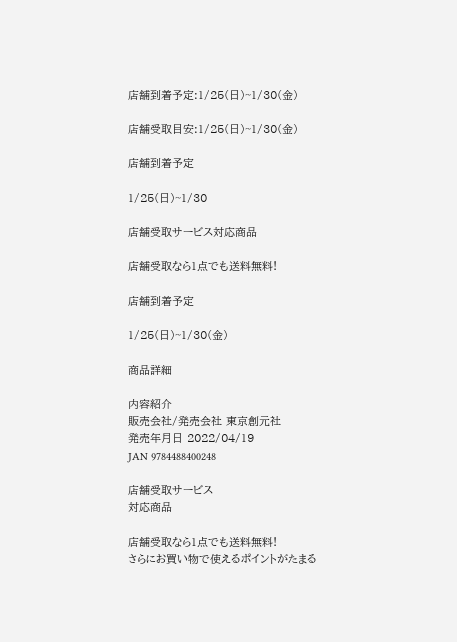店舗到着予定:1/25(日)~1/30(金)

店舗受取目安:1/25(日)~1/30(金)

店舗到着予定

1/25(日)~1/30

店舗受取サービス対応商品

店舗受取なら1点でも送料無料!

店舗到着予定

1/25(日)~1/30(金)

商品詳細

内容紹介
販売会社/発売会社 東京創元社
発売年月日 2022/04/19
JAN 9784488400248

店舗受取サービス
対応商品

店舗受取なら1点でも送料無料!
さらにお買い物で使えるポイントがたまる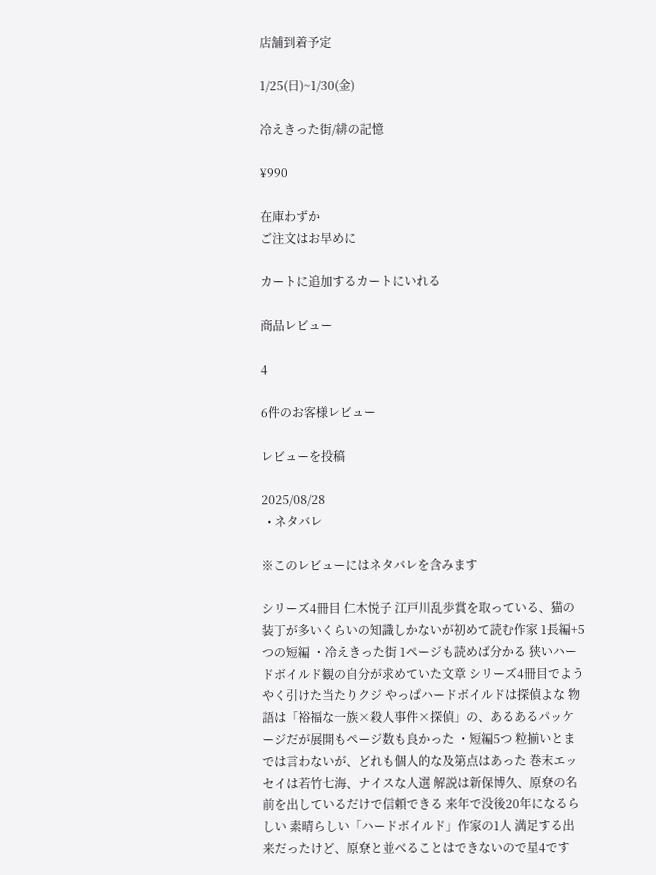店舗到着予定

1/25(日)~1/30(金)

冷えきった街/緋の記憶

¥990

在庫わずか
ご注文はお早めに

カートに追加するカートにいれる

商品レビュー

4

6件のお客様レビュー

レビューを投稿

2025/08/28
  • ネタバレ

※このレビューにはネタバレを含みます

シリーズ4冊目 仁木悦子 江戸川乱歩賞を取っている、猫の装丁が多いくらいの知識しかないが初めて読む作家 1長編+5つの短編 ・冷えきった街 1ページも読めば分かる 狭いハードボイルド観の自分が求めていた文章 シリーズ4冊目でようやく引けた当たりクジ やっぱハードボイルドは探偵よな 物語は「裕福な一族×殺人事件×探偵」の、あるあるパッケージだが展開もページ数も良かった ・短編5つ 粒揃いとまでは言わないが、どれも個人的な及第点はあった 巻末エッセイは若竹七海、ナイスな人選 解説は新保博久、原尞の名前を出しているだけで信頼できる 来年で没後20年になるらしい 素晴らしい「ハードボイルド」作家の1人 満足する出来だったけど、原尞と並べることはできないので星4です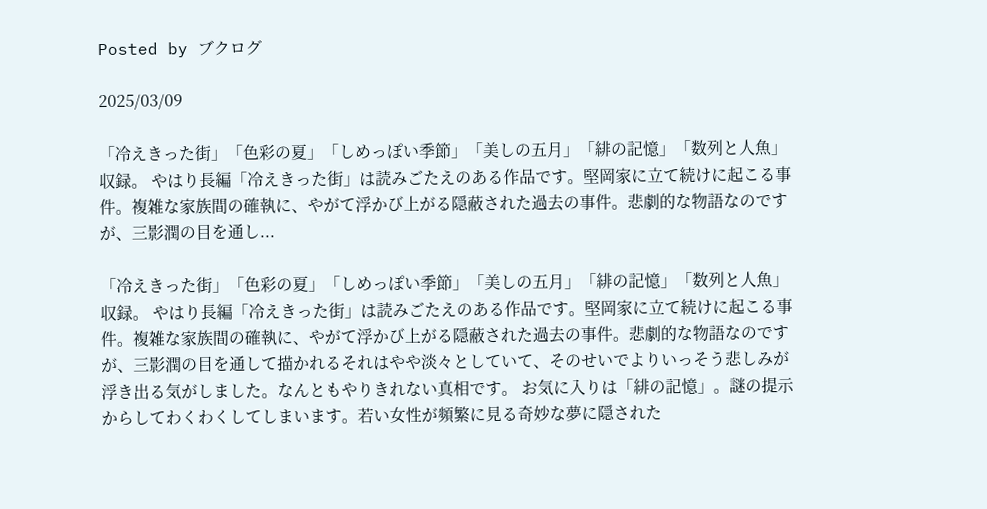Posted by ブクログ

2025/03/09

「冷えきった街」「色彩の夏」「しめっぽい季節」「美しの五月」「緋の記憶」「数列と人魚」収録。 やはり長編「冷えきった街」は読みごたえのある作品です。堅岡家に立て続けに起こる事件。複雑な家族間の確執に、やがて浮かび上がる隠蔽された過去の事件。悲劇的な物語なのですが、三影潤の目を通し...

「冷えきった街」「色彩の夏」「しめっぽい季節」「美しの五月」「緋の記憶」「数列と人魚」収録。 やはり長編「冷えきった街」は読みごたえのある作品です。堅岡家に立て続けに起こる事件。複雑な家族間の確執に、やがて浮かび上がる隠蔽された過去の事件。悲劇的な物語なのですが、三影潤の目を通して描かれるそれはやや淡々としていて、そのせいでよりいっそう悲しみが浮き出る気がしました。なんともやりきれない真相です。 お気に入りは「緋の記憶」。謎の提示からしてわくわくしてしまいます。若い女性が頻繁に見る奇妙な夢に隠された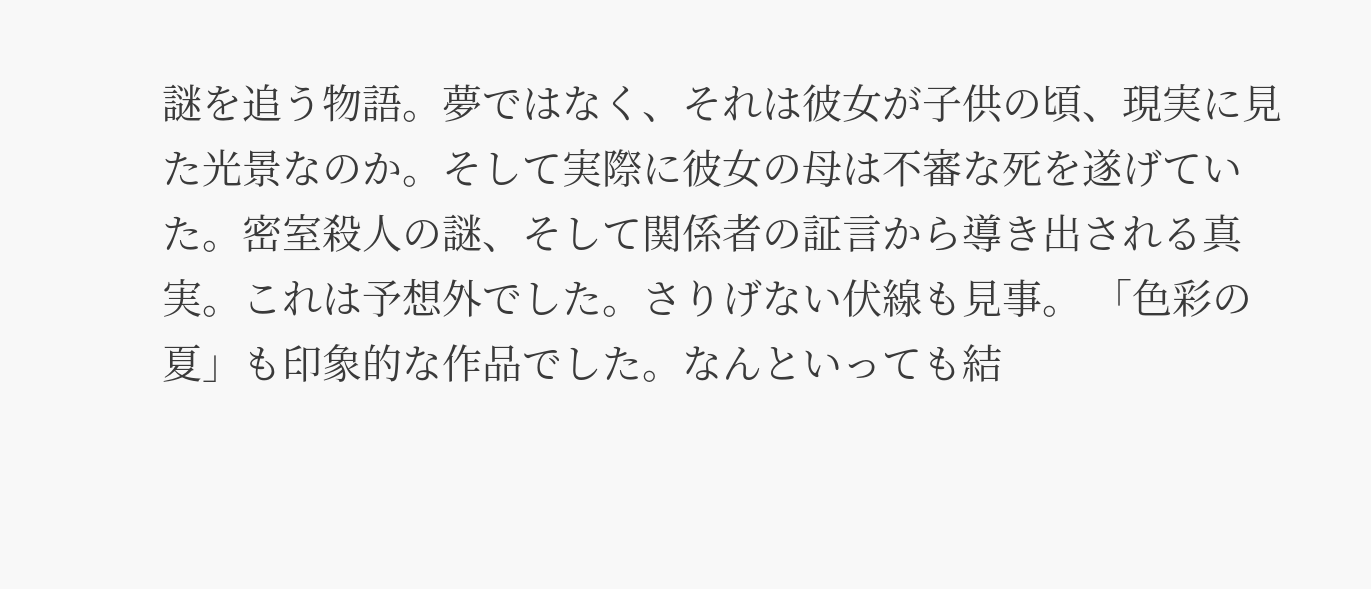謎を追う物語。夢ではなく、それは彼女が子供の頃、現実に見た光景なのか。そして実際に彼女の母は不審な死を遂げていた。密室殺人の謎、そして関係者の証言から導き出される真実。これは予想外でした。さりげない伏線も見事。 「色彩の夏」も印象的な作品でした。なんといっても結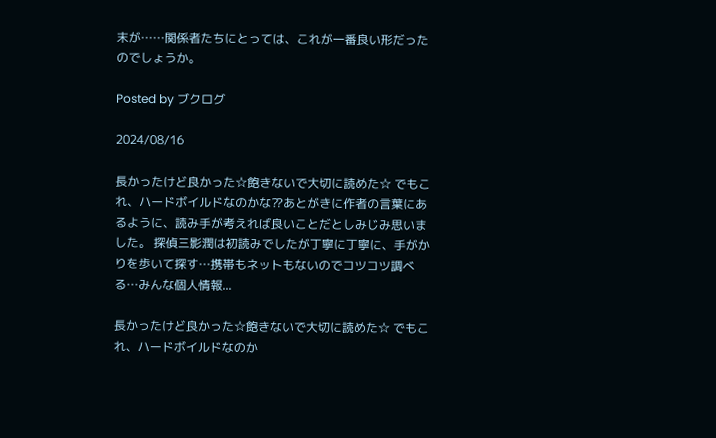末が……関係者たちにとっては、これが一番良い形だったのでしょうか。

Posted by ブクログ

2024/08/16

長かったけど良かった☆飽きないで大切に読めた☆ でもこれ、ハードボイルドなのかな⁇あとがきに作者の言葉にあるように、読み手が考えれば良いことだとしみじみ思いました。 探偵三影潤は初読みでしたが丁寧に丁寧に、手がかりを歩いて探す…携帯もネットもないのでコツコツ調べる…みんな個人情報...

長かったけど良かった☆飽きないで大切に読めた☆ でもこれ、ハードボイルドなのか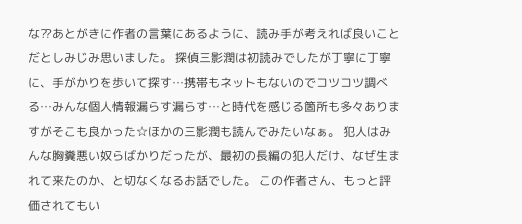な⁇あとがきに作者の言葉にあるように、読み手が考えれば良いことだとしみじみ思いました。 探偵三影潤は初読みでしたが丁寧に丁寧に、手がかりを歩いて探す…携帯もネットもないのでコツコツ調べる…みんな個人情報漏らす漏らす…と時代を感じる箇所も多々ありますがそこも良かった☆ほかの三影潤も読んでみたいなぁ。 犯人はみんな胸糞悪い奴らばかりだったが、最初の長編の犯人だけ、なぜ生まれて来たのか、と切なくなるお話でした。 この作者さん、もっと評価されてもい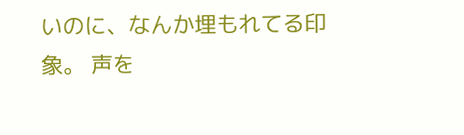いのに、なんか埋もれてる印象。 声を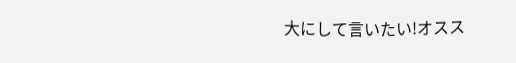大にして言いたい!オスス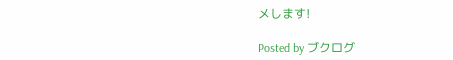メします!

Posted by ブクログ